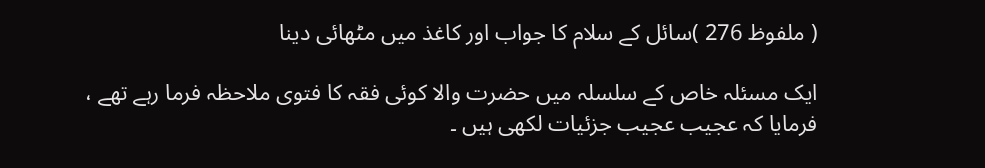( ملفوظ 276 )سائل کے سلام کا جواب اور کاغذ میں مٹھائی دینا

ایک مسئلہ خاص کے سلسلہ میں حضرت والا کوئی فقہ کا فتوی ملاحظہ فرما رہے تھے ، فرمایا کہ عجیب عجیب جزئیات لکھی ہیں ۔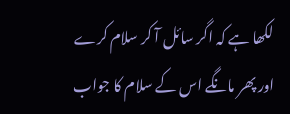لکھا ہے کہ اگر سائل آ کر سلام کرے اور پھر مانگے اس کے سلام کا جواب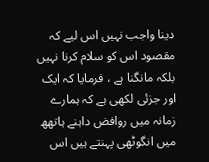دینا واجب نہیں اس لیے کہ مقصود اس کو سلام کرنا نہیں بلکہ مانگنا ہے ، فرمایا کہ ایک اور جزئی لکھی ہے کہ ہمارے زمانہ میں روافض داہنے ہاتھھ میں انگوٹھی پہنتے ہیں اس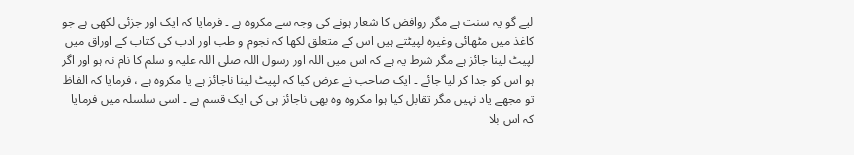لیے گو یہ سنت ہے مگر روافض کا شعار ہونے کی وجہ سے مکروہ ہے ۔ فرمایا کہ ایک اور جزئی لکھی ہے جو کاغذ میں مٹھائی وغیرہ لپیٹتے ہیں اس کے متعلق لکھا کہ نجوم و طب اور ادب کی کتاب کے اوراق میں لپیٹ لینا جائز ہے مگر شرط یہ ہے کہ اس میں اللہ اور رسول اللہ صلی اللہ علیہ و سلم کا نام نہ ہو اور اگر ہو اس کو جدا کر لیا جائے ۔ ایک صاحب نے عرض کیا کہ لپیٹ لینا ناجائز ہے یا مکروہ ہے ، فرمایا کہ الفاظ تو مجھے یاد نہیں مگر تقابل کیا ہوا مکروہ وہ بھی ناجائز ہی کی ایک قسم ہے ۔ اسی سلسلہ میں فرمایا کہ اس بلا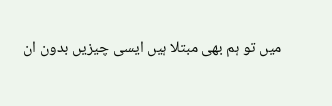میں تو ہم بھی مبتلا ہیں ایسی چیزیں بدون ان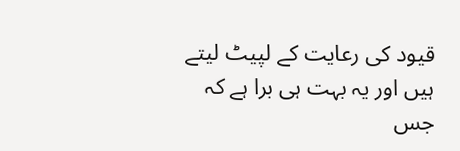قیود کی رعایت کے لپیٹ لیتے ہیں اور یہ بہت ہی برا ہے کہ جس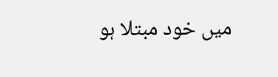میں خود مبتلا ہو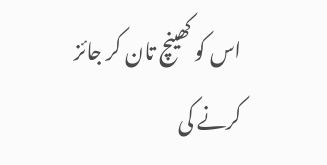اس کو کھینچ تان کر جائز کرنے کی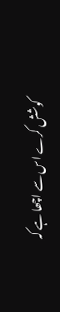کوشش کرے اس سے اچھا ہے کہ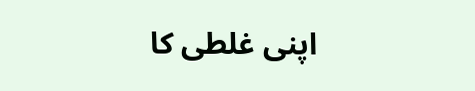اپنی غلطی کا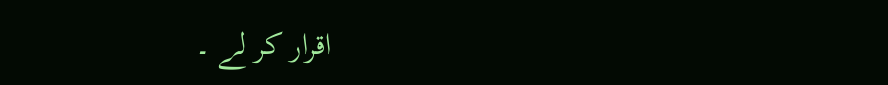اقرار کر لے ۔